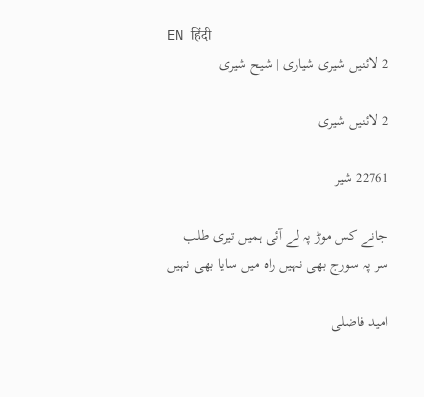EN हिंदी
2 لائنیں شیری شیاری | شیح شیری

2 لائنیں شیری

22761 شیر

جانے کس موڑ پہ لے آئی ہمیں تیری طلب
سر پہ سورج بھی نہیں راہ میں سایا بھی نہیں

امید فاضلی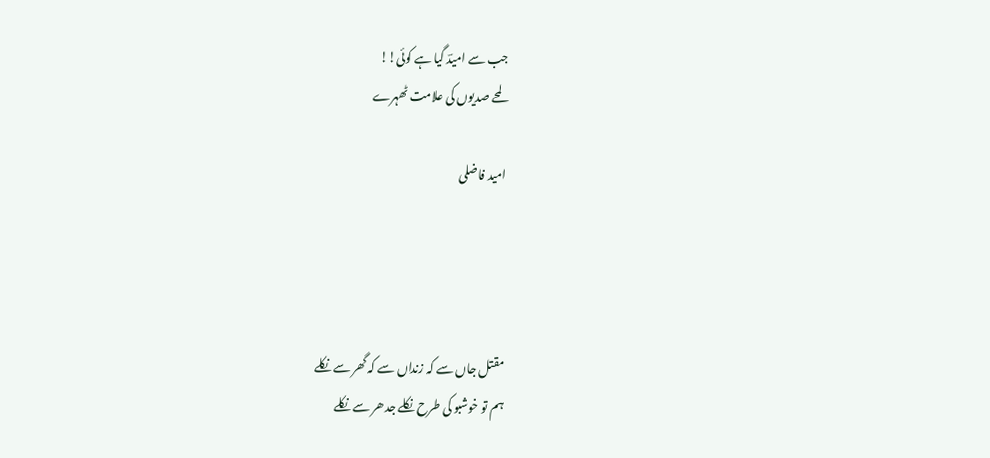جب سے امیدؔ گیا ہے کوئی!!
لمحے صدیوں کی علامت ٹھہرے

امید فاضلی




مقتل جاں سے کہ زنداں سے کہ گھر سے نکلے
ہم تو خوشبو کی طرح نکلے جدھر سے نکلے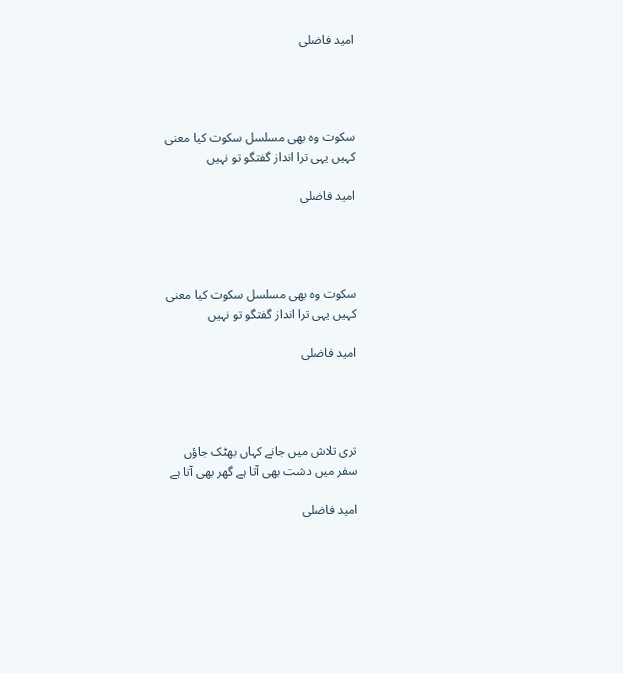امید فاضلی




سکوت وہ بھی مسلسل سکوت کیا معنی
کہیں یہی ترا انداز گفتگو تو نہیں

امید فاضلی




سکوت وہ بھی مسلسل سکوت کیا معنی
کہیں یہی ترا انداز گفتگو تو نہیں

امید فاضلی




تری تلاش میں جانے کہاں بھٹک جاؤں
سفر میں دشت بھی آتا ہے گھر بھی آتا ہے

امید فاضلی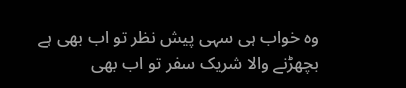وہ خواب ہی سہی پیش نظر تو اب بھی ہے
بچھڑنے والا شریک سفر تو اب بھی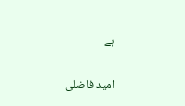ہے

امید فاضلی